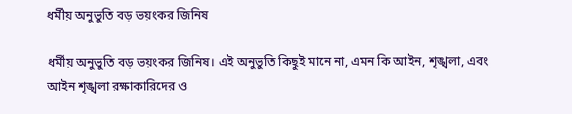ধর্মীয় অনুভুতি বড় ভয়ংকর জিনিষ

ধর্মীয় অনুভুতি বড় ভয়ংকর জিনিষ। এই অনুভুতি কিছুই মানে না, এমন কি আইন, শৃঙ্খলা, এবং আইন শৃঙ্খলা রক্ষাকারিদের ও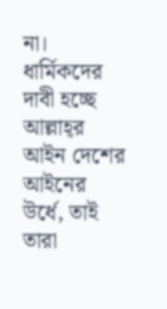না। ধার্মিকদের দাবী হচ্ছে আল্লাহ্‌র আইন দেশের আইনের উর্ধে, তাই তারা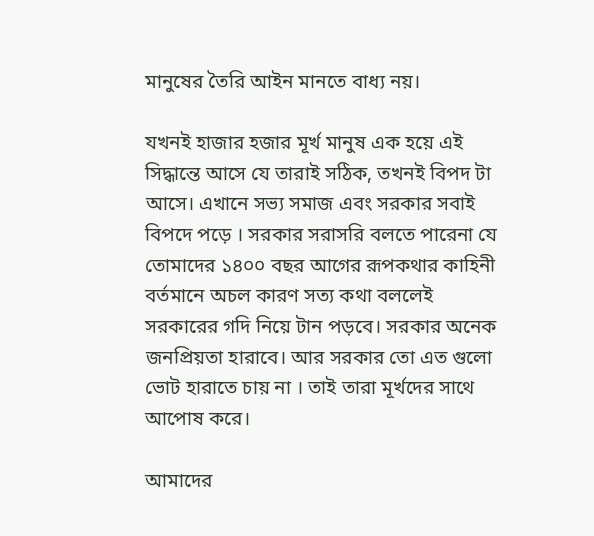মানুষের তৈরি আইন মানতে বাধ্য নয়।

যখনই হাজার হজার মূর্খ মানুষ এক হয়ে এই সিদ্ধান্তে আসে যে তারাই সঠিক, তখনই বিপদ টা আসে। এখানে সভ্য সমাজ এবং সরকার সবাই বিপদে পড়ে । সরকার সরাসরি বলতে পারেনা যে তোমাদের ১৪০০ বছর আগের রূপকথার কাহিনী বর্তমানে অচল কারণ সত্য কথা বললেই সরকারের গদি নিয়ে টান পড়বে। সরকার অনেক জনপ্রিয়তা হারাবে। আর সরকার তো এত গুলো ভোট হারাতে চায় না । তাই তারা মূর্খদের সাথে আপোষ করে।

আমাদের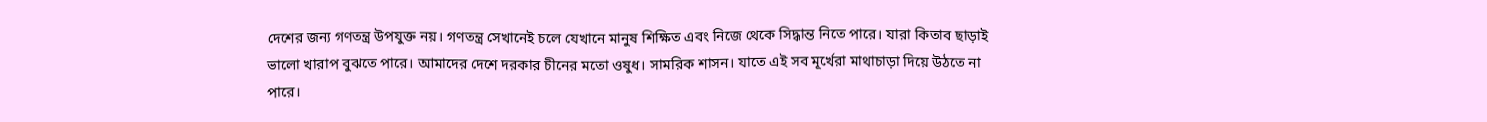দেশের জন্য গণতন্ত্র উপযুক্ত নয়। গণতন্ত্র সেখানেই চলে যেখানে মানুষ শিক্ষিত এবং নিজে থেকে সিদ্ধান্ত নিতে পারে। যারা কিতাব ছাড়াই ভালো খারাপ বুঝতে পারে। আমাদের দেশে দরকার চীনের মতো ওষুধ। সামরিক শাসন। যাতে এই সব মূর্খেরা মাথাচাড়া দিয়ে উঠতে না পারে।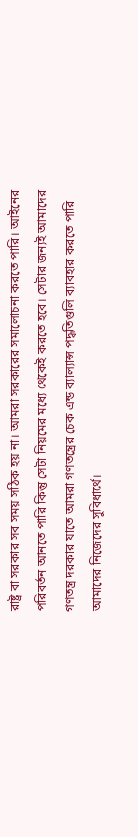রাষ্ট্র বা সরকার সব সময় সঠিক হয় না। আমরা সরকারের সমালোচনা করতে পারি। আইনের পরিবর্তন আনতে পারি কিন্তু সেটা নিয়মের মধ্যে থেকেই করতে হবে। সেটার জন্যই আমাদের গণতন্ত্র দরকার যাতে আমরা গণতন্ত্রের চেক এন্ড ব্যাল্যান্স পদ্ধতিগুলি ব্যাবহার করতে পারি আমাদের নিজেদের সুবিধার্থে।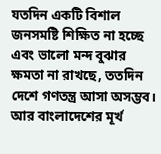যতদিন একটি বিশাল জনসমষ্টি শিক্ষিত না হচ্ছে এবং ভালো মন্দ বুঝার ক্ষমতা না রাখছে, ততদিন দেশে গণতন্ত্র আসা অসম্ভব। আর বাংলাদেশের মূর্খ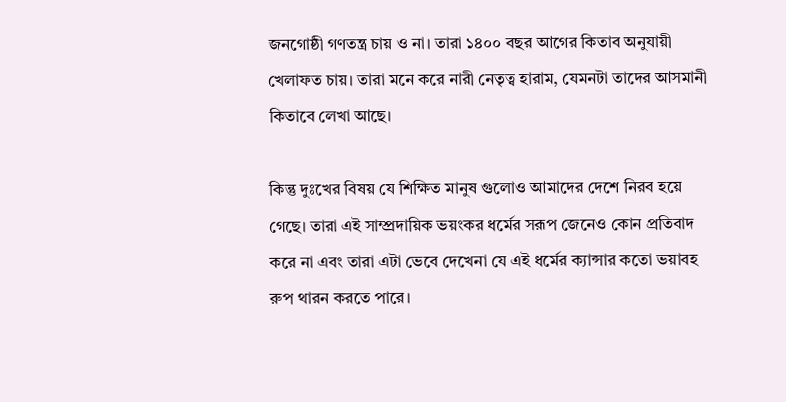জনগোষ্ঠী গণতন্ত্র চায় ও না। তারা ১৪০০ বছর আগের কিতাব অনুযায়ী খেলাফত চায়। তারা মনে করে নারী নেতৃত্ব হারাম, যেমনটা তাদের আসমানী কিতাবে লেখা আছে।

কিন্তু দুঃখের বিষয় যে শিক্ষিত মানুষ গুলোও আমাদের দেশে নিরব হয়ে গেছে। তারা এই সাম্প্রদায়িক ভয়ংকর ধর্মের সরূপ জেনেও কোন প্রতিবাদ করে না এবং তারা এটা ভেবে দেখেনা যে এই ধর্মের ক্যান্সার কতো ভয়াবহ রুপ থারন করতে পারে।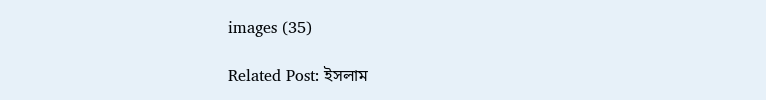images (35)

Related Post: ইসলাম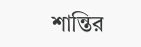শান্তির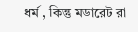ধর্ম , কিন্তু মডারেট রা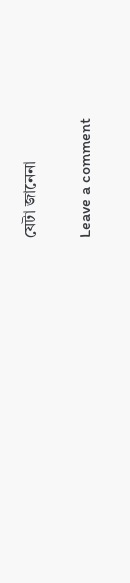যেটা জানেনা

Leave a comment